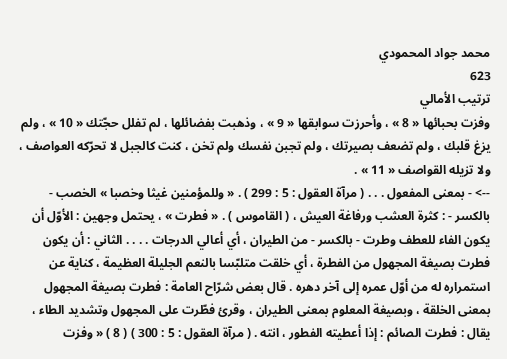محمد جواد المحمودي
623
ترتيب الأمالي
وفزت بحبائها « 8 » ، وأحرزت سوابقها « 9 » ، وذهبت بفضائلها ، لم تفلل حجّتك « 10 » ، ولم يزغ قلبك ، ولم تضعف بصيرتك ، ولم تجبن نفسك ولم تخن ، كنت كالجبل لا تحرّكه العواصف ، ولا تزيله القواصف « 11 » .
--> - بمعنى المفعول . . . ( مرآة العقول : 5 : 299 ) . « وللمؤمنين غيثا وخصبا » الخصب - بالكسر - : كثرة العشب ورفاغة العيش ، ( القاموس ) . « فطرت » ، يحتمل وجهين : الأوّل أن يكون الفاء للعطف وطرت - بالكسر - من الطيران ، أي أعالي الدرجات . . . . الثاني : أن يكون فطرت بصيغة المجهول من الفطرة ، أي خلقت متلبّسا بالنعم الجليلة العظيمة ، كناية عن استمراره له من أوّل عمره إلى آخر دهره . قال بعض شرّاح العامة : فطرت بصيغة المجهول بمعنى الخلقة ، وبصيغة المعلوم بمعنى الطيران ، وقرئ فطّرت على المجهول وتشديد الطاء ، يقال : فطرت الصائم : إذا أعطيته الفطور ، انته . ( مرآة العقول : 5 : 300 ) ( 8 ) « وفزت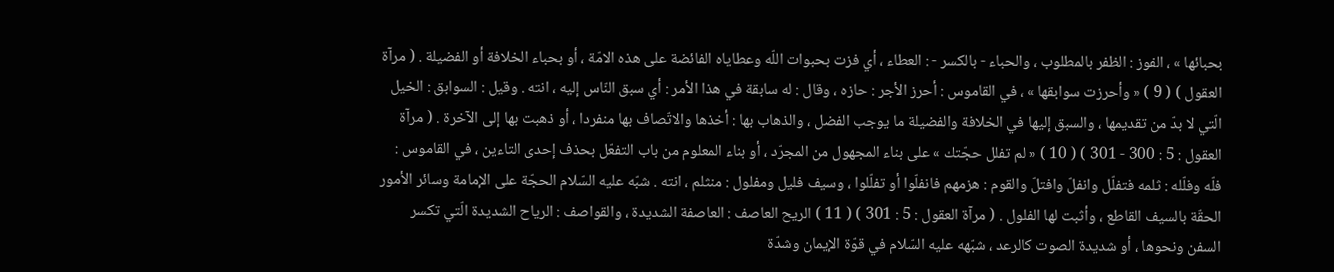بحبائها » ، الفوز : الظفر بالمطلوب ، والحباء - بالكسر - : العطاء ، أي فزت بحبوات اللّه وعطاياه الفائضة على هذه الامّة ، أو بحباء الخلافة أو الفضيلة . ( مرآة العقول ) ( 9 ) « وأحرزت سوابقها » ، في القاموس : أحرز الأجر : حازه ، وقال : له سابقة في هذا الأمر : أي سبق النّاس إليه ، انته . وقيل : السوابق : الخيل الّتي لا بدّ من تقديمها ، والسبق إليها في الخلافة والفضيلة ما يوجب الفضل ، والذهاب بها : أخذها والاتّصاف بها منفردا ، أو ذهبت بها إلى الآخرة . ( مرآة العقول : 5 : 300 - 301 ) ( 10 ) « لم تفلل حجّتك » على بناء المجهول من المجرّد ، أو بناء المعلوم من باب التفعّل بحذف إحدى التاءين ، في القاموس : فلّه وفلّله : ثلمه فتفلّل وانفلّ وافتلّ والقوم : هزمهم فانفلّوا أو تفلّلوا ، وسيف فليل ومفلول : منثلم ، انته . شبّه عليه السّلام الحجّة على الإمامة وسائر الأمور الحقّة بالسيف القاطع ، وأثبت لها الفلول . ( مرآة العقول : 5 : 301 ) ( 11 ) الريح العاصف : العاصفة الشديدة ، والقواصف : الرياح الشديدة الّتي تكسر السفن ونحوها ، أو شديدة الصوت كالرعد ، شبّهه عليه السّلام في قوّة الإيمان وشدّة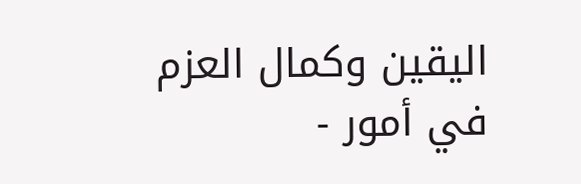اليقين وكمال العزم في أمور -